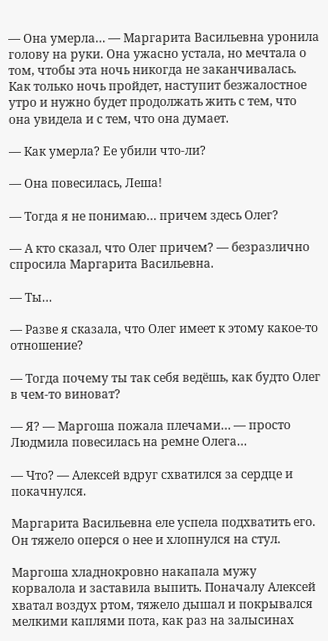— Она умерла… — Маргарита Васильевна уронила голову на руки. Она ужасно устала, но мечтала о том, чтобы эта ночь никогда не заканчивалась. Как только ночь пройдет, наступит безжалостное утро и нужно будет продолжать жить с тем, что она увидела и с тем, что она думает.

— Как умерла? Ее убили что-ли?

— Она повесилась, Леша!

— Тогда я не понимаю… причем здесь Олег?

— А кто сказал, что Олег причем? — безразлично спросила Маргарита Васильевна.

— Ты…

— Разве я сказала, что Олег имеет к этому какое-то отношение?

— Тогда почему ты так себя ведёшь, как будто Олег в чем-то виноват?

— Я? — Маргоша пожала плечами… — просто Людмила повесилась на ремне Олега…

— Что? — Алексей вдруг схватился за сердце и покачнулся.

Маргарита Васильевна еле успела подхватить его. Он тяжело оперся о нее и хлопнулся на стул.

Маргоша хладнокровно накапала мужу корвалола и заставила выпить. Поначалу Алексей хватал воздух ртом, тяжело дышал и покрывался мелкими каплями пота, как раз на залысинах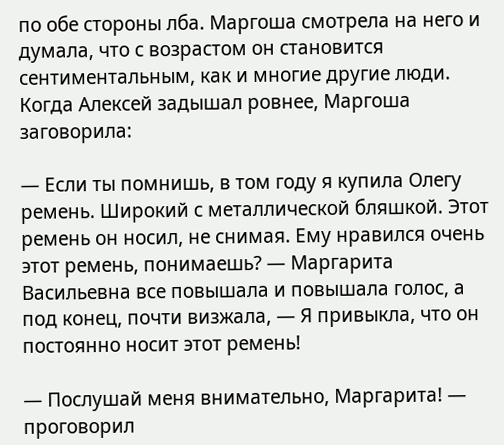по обе стороны лба. Маргоша смотрела на него и думала, что с возрастом он становится сентиментальным, как и многие другие люди. Когда Алексей задышал ровнее, Маргоша заговорила:

— Если ты помнишь, в том году я купила Олегу ремень. Широкий с металлической бляшкой. Этот ремень он носил, не снимая. Ему нравился очень этот ремень, понимаешь? — Маргарита Васильевна все повышала и повышала голос, а под конец, почти визжала, — Я привыкла, что он постоянно носит этот ремень!

— Послушай меня внимательно, Маргарита! — проговорил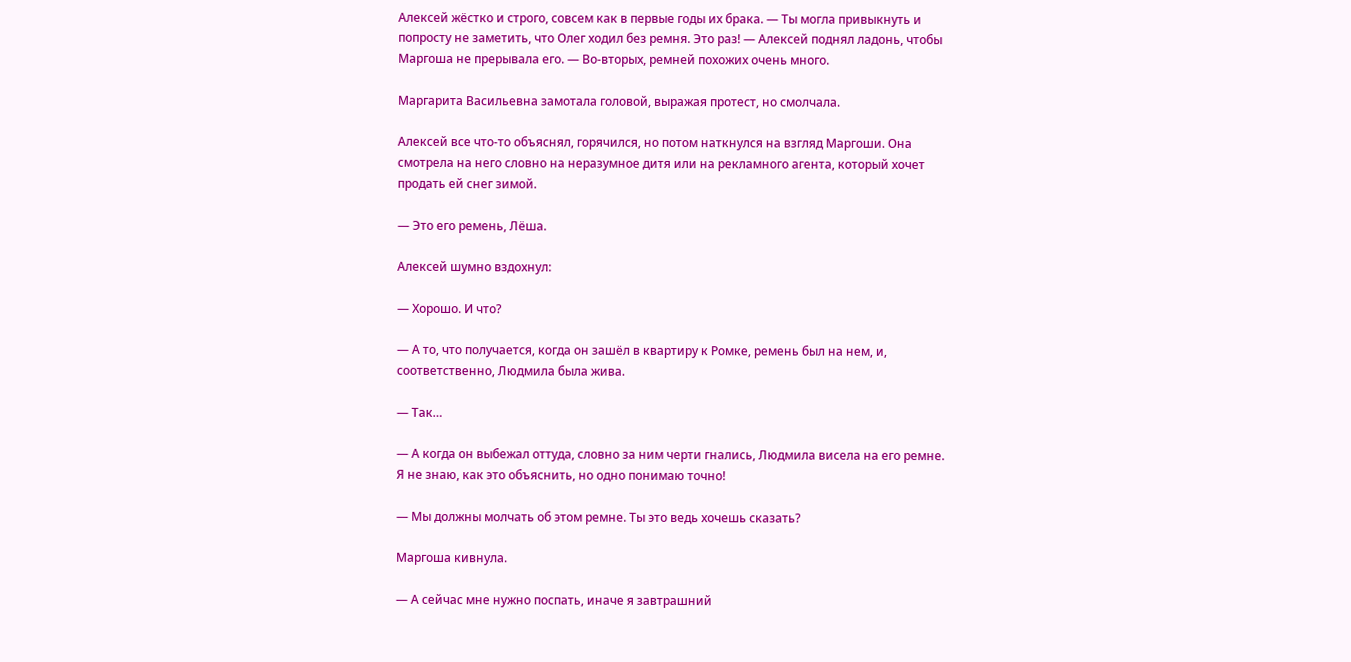Алексей жёстко и строго, совсем как в первые годы их брака. — Ты могла привыкнуть и попросту не заметить, что Олег ходил без ремня. Это раз! — Алексей поднял ладонь, чтобы Маргоша не прерывала его. — Во-вторых, ремней похожих очень много.

Маргарита Васильевна замотала головой, выражая протест, но смолчала.

Алексей все что-то объяснял, горячился, но потом наткнулся на взгляд Маргоши. Она смотрела на него словно на неразумное дитя или на рекламного агента, который хочет продать ей снег зимой.

— Это его ремень, Лёша.

Алексей шумно вздохнул:

— Хорошо. И что?

— А то, что получается, когда он зашёл в квартиру к Ромке, ремень был на нем, и, соответственно, Людмила была жива.

— Так…

— А когда он выбежал оттуда, словно за ним черти гнались, Людмила висела на его ремне. Я не знаю, как это объяснить, но одно понимаю точно!

— Мы должны молчать об этом ремне. Ты это ведь хочешь сказать?

Маргоша кивнула.

— А сейчас мне нужно поспать, иначе я завтрашний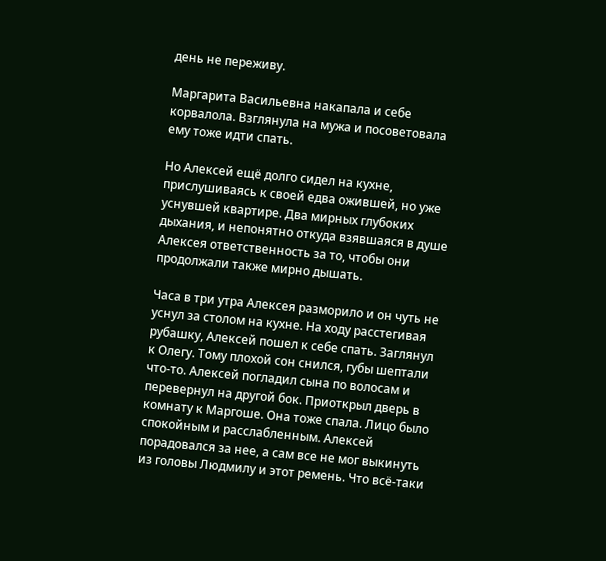день не переживу.

Маргарита Васильевна накапала и себе корвалола. Взглянула на мужа и посоветовала ему тоже идти спать.

Но Алексей ещё долго сидел на кухне, прислушиваясь к своей едва ожившей, но уже уснувшей квартире. Два мирных глубоких дыхания, и непонятно откуда взявшаяся в душе Алексея ответственность за то, чтобы они продолжали также мирно дышать.

Часа в три утра Алексея разморило и он чуть не уснул за столом на кухне. На ходу расстегивая рубашку, Алексей пошел к себе спать. Заглянул к Олегу. Тому плохой сон снился, губы шептали что-то. Алексей погладил сына по волосам и перевернул на другой бок. Приоткрыл дверь в комнату к Маргоше. Она тоже спала. Лицо было спокойным и расслабленным. Алексей порадовался за нее, а сам все не мог выкинуть из головы Людмилу и этот ремень. Что всё-таки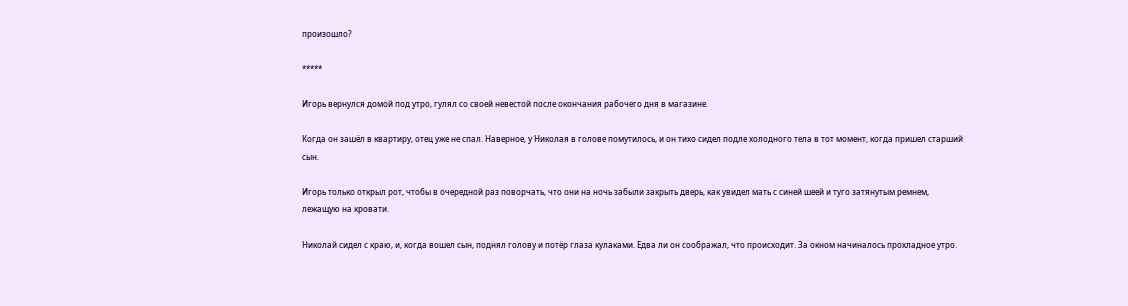произошло?

*****

Игорь вернулся домой под утро, гулял со своей невестой после окончания рабочего дня в магазине.

Когда он зашёл в квартиру, отец уже не спал. Наверное, у Николая в голове помутилось, и он тихо сидел подле холодного тела в тот момент, когда пришел старший сын.

Игорь только открыл рот, чтобы в очередной раз поворчать, что они на ночь забыли закрыть дверь, как увидел мать с синей шеей и туго затянутым ремнем, лежащую на кровати.

Николай сидел с краю, и, когда вошел сын, поднял голову и потёр глаза кулаками. Едва ли он соображал, что происходит. За окном начиналось прохладное утро.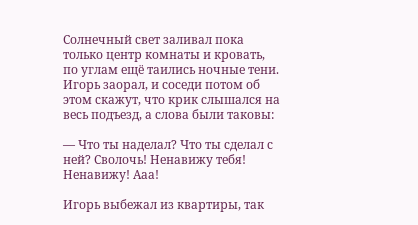Солнечный свет заливал пока только центр комнаты и кровать, по углам ещё таились ночные тени. Игорь заорал, и соседи потом об этом скажут, что крик слышался на весь подъезд, а слова были таковы:

— Что ты наделал? Что ты сделал с ней? Сволочь! Ненавижу тебя! Ненавижу! Ааа!

Игорь выбежал из квартиры, так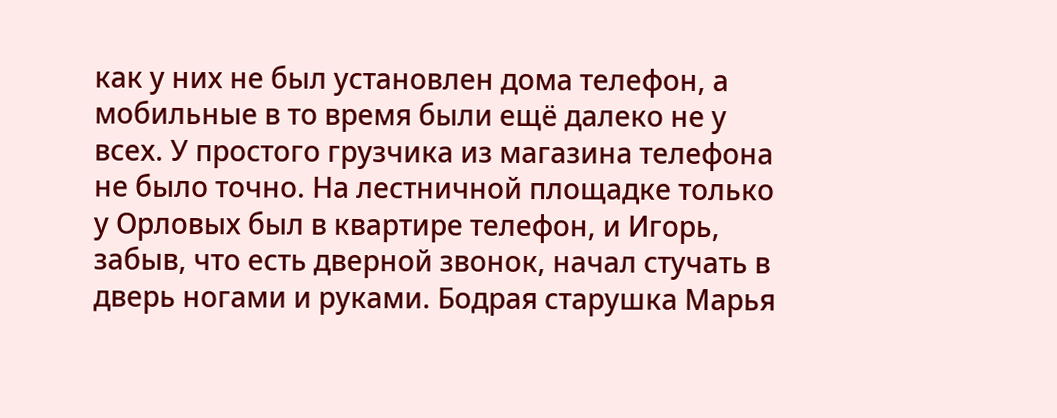как у них не был установлен дома телефон, а мобильные в то время были ещё далеко не у всех. У простого грузчика из магазина телефона не было точно. На лестничной площадке только у Орловых был в квартире телефон, и Игорь, забыв, что есть дверной звонок, начал стучать в дверь ногами и руками. Бодрая старушка Марья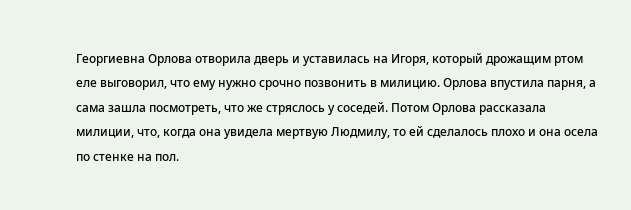Георгиевна Орлова отворила дверь и уставилась на Игоря, который дрожащим ртом еле выговорил, что ему нужно срочно позвонить в милицию. Орлова впустила парня, а сама зашла посмотреть, что же стряслось у соседей. Потом Орлова рассказала милиции, что, когда она увидела мертвую Людмилу, то ей сделалось плохо и она осела по стенке на пол.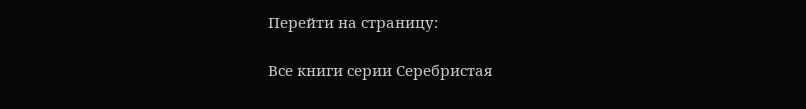Перейти на страницу:

Все книги серии Серебристая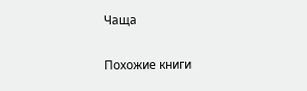Чаща

Похожие книги